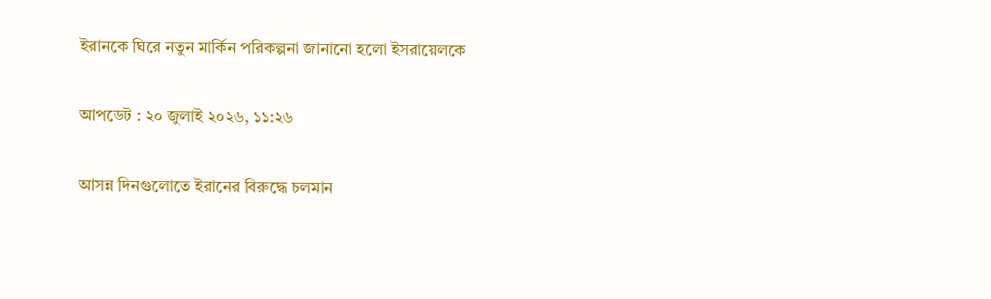ইরানকে ঘিরে নতুন মার্কিন পরিকল্পনা জানানো হলো ইসরায়েলকে

আপডেট : ২০ জুলাই ২০২৬, ১১:২৬

আসন্ন দিনগুলোতে ইরানের বিরুদ্ধে চলমান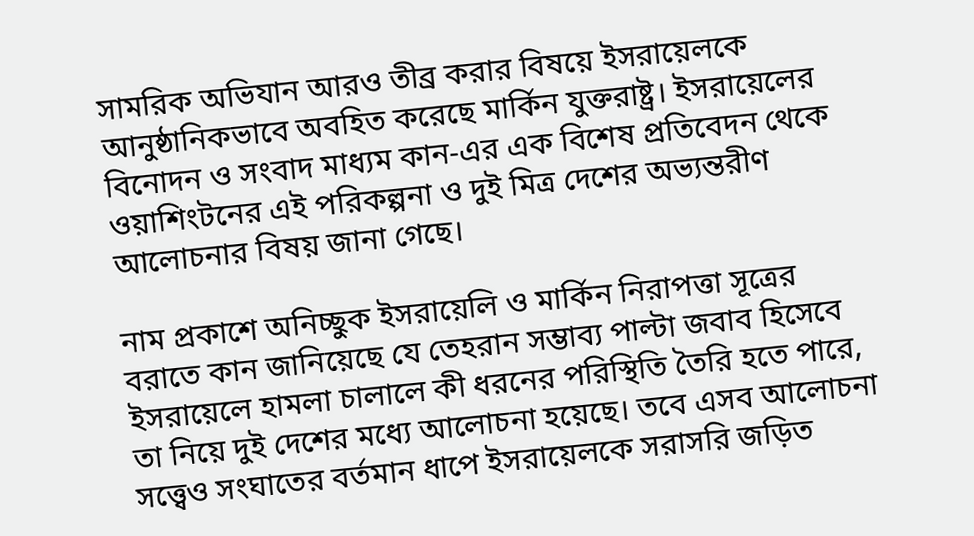সামরিক অভিযান আরও তীব্র করার বিষয়ে ইসরায়েলকে আনুষ্ঠানিকভাবে অবহিত করেছে মার্কিন যুক্তরাষ্ট্র। ইসরায়েলের বিনোদন ও সংবাদ মাধ্যম কান-এর এক বিশেষ প্রতিবেদন থেকে ওয়াশিংটনের এই পরিকল্পনা ও দুই মিত্র দেশের অভ্যন্তরীণ আলোচনার বিষয় জানা গেছে।

নাম প্রকাশে অনিচ্ছুক ইসরায়েলি ও মার্কিন নিরাপত্তা সূত্রের বরাতে কান জানিয়েছে যে তেহরান সম্ভাব্য পাল্টা জবাব হিসেবে ইসরায়েলে হামলা চালালে কী ধরনের পরিস্থিতি তৈরি হতে পারে, তা নিয়ে দুই দেশের মধ্যে আলোচনা হয়েছে। তবে এসব আলোচনা সত্ত্বেও সংঘাতের বর্তমান ধাপে ইসরায়েলকে সরাসরি জড়িত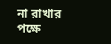না রাখার পক্ষে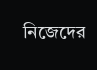নিজেদের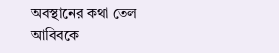অবস্থানের কথা তেল আবিবকে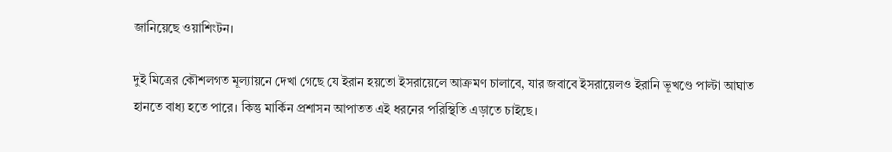জানিয়েছে ওয়াশিংটন।

দুই মিত্রের কৌশলগত মূল্যায়নে দেখা গেছে যে ইরান হয়তো ইসরায়েলে আক্রমণ চালাবে, যার জবাবে ইসরায়েলও ইরানি ভূখণ্ডে পাল্টা আঘাত হানতে বাধ্য হতে পারে। কিন্তু মার্কিন প্রশাসন আপাতত এই ধরনের পরিস্থিতি এড়াতে চাইছে।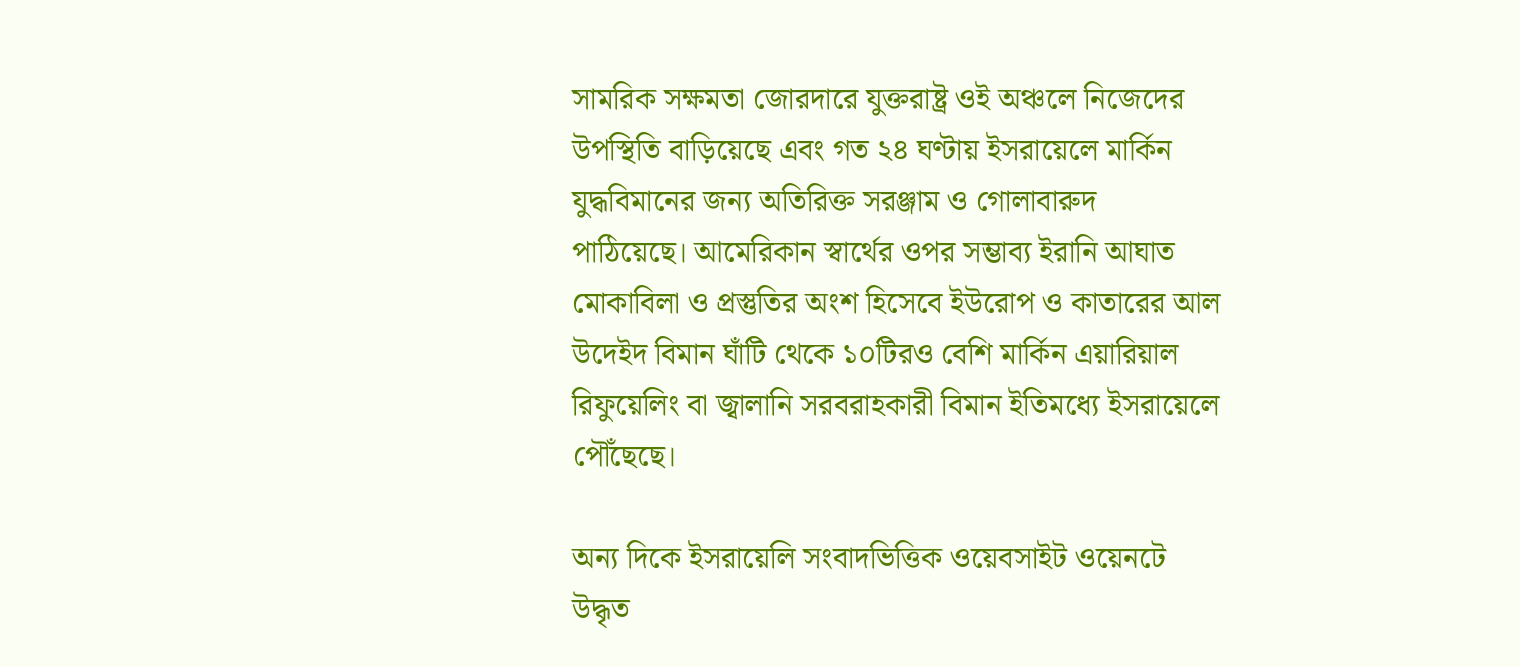সামরিক সক্ষমতা জোরদারে যুক্তরাষ্ট্র ওই অঞ্চলে নিজেদের উপস্থিতি বাড়িয়েছে এবং গত ২৪ ঘণ্টায় ইসরায়েলে মার্কিন যুদ্ধবিমানের জন্য অতিরিক্ত সরঞ্জাম ও গোলাবারুদ পাঠিয়েছে। আমেরিকান স্বার্থের ওপর সম্ভাব্য ইরানি আঘাত মোকাবিলা ও প্রস্তুতির অংশ হিসেবে ইউরোপ ও কাতারের আল উদেইদ বিমান ঘাঁটি থেকে ১০টিরও বেশি মার্কিন এয়ারিয়াল রিফুয়েলিং বা জ্বালানি সরবরাহকারী বিমান ইতিমধ্যে ইসরায়েলে পৌঁছেছে।

অন্য দিকে ইসরায়েলি সংবাদভিত্তিক ওয়েবসাইট ওয়েনটে উদ্ধৃত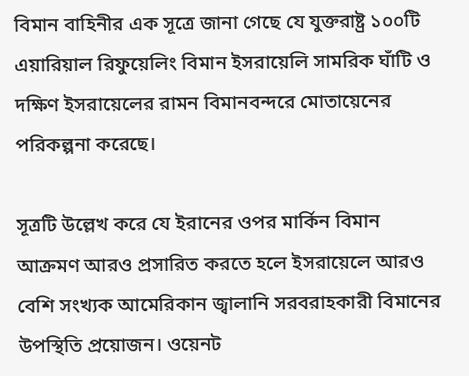বিমান বাহিনীর এক সূত্রে জানা গেছে যে যুক্তরাষ্ট্র ১০০টি এয়ারিয়াল রিফুয়েলিং বিমান ইসরায়েলি সামরিক ঘাঁটি ও দক্ষিণ ইসরায়েলের রামন বিমানবন্দরে মোতায়েনের পরিকল্পনা করেছে।

সূত্রটি উল্লেখ করে যে ইরানের ওপর মার্কিন বিমান আক্রমণ আরও প্রসারিত করতে হলে ইসরায়েলে আরও বেশি সংখ্যক আমেরিকান জ্বালানি সরবরাহকারী বিমানের উপস্থিতি প্রয়োজন। ওয়েনট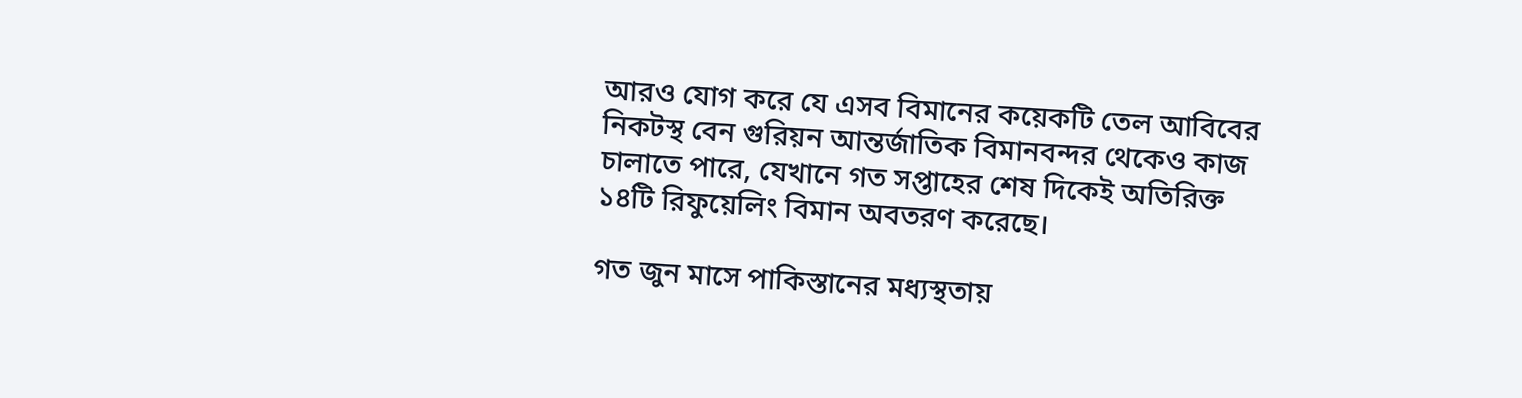আরও যোগ করে যে এসব বিমানের কয়েকটি তেল আবিবের নিকটস্থ বেন গুরিয়ন আন্তর্জাতিক বিমানবন্দর থেকেও কাজ চালাতে পারে, যেখানে গত সপ্তাহের শেষ দিকেই অতিরিক্ত ১৪টি রিফুয়েলিং বিমান অবতরণ করেছে।

গত জুন মাসে পাকিস্তানের মধ্যস্থতায়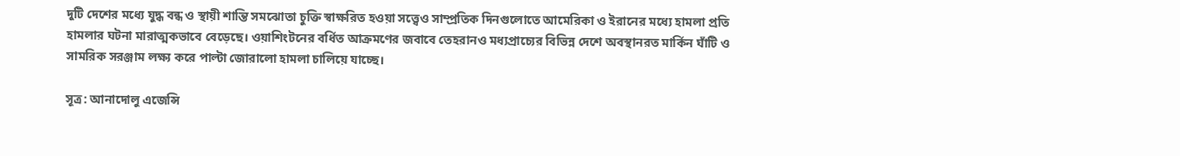দুটি দেশের মধ্যে যুদ্ধ বন্ধ ও স্থায়ী শান্তি সমঝোতা চুক্তি স্বাক্ষরিত হওয়া সত্ত্বেও সাম্প্রতিক দিনগুলোতে আমেরিকা ও ইরানের মধ্যে হামলা প্রতি হামলার ঘটনা মারাত্মকভাবে বেড়েছে। ওয়াশিংটনের বর্ধিত আক্রমণের জবাবে তেহরানও মধ্যপ্রাচ্যের বিভিন্ন দেশে অবস্থানরত মার্কিন ঘাঁটি ও সামরিক সরঞ্জাম লক্ষ্য করে পাল্টা জোরালো হামলা চালিয়ে যাচ্ছে।

সূত্র: আনাদোলু এজেন্সি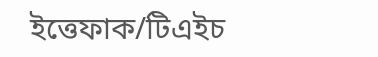ইত্তেফাক/টিএইচ